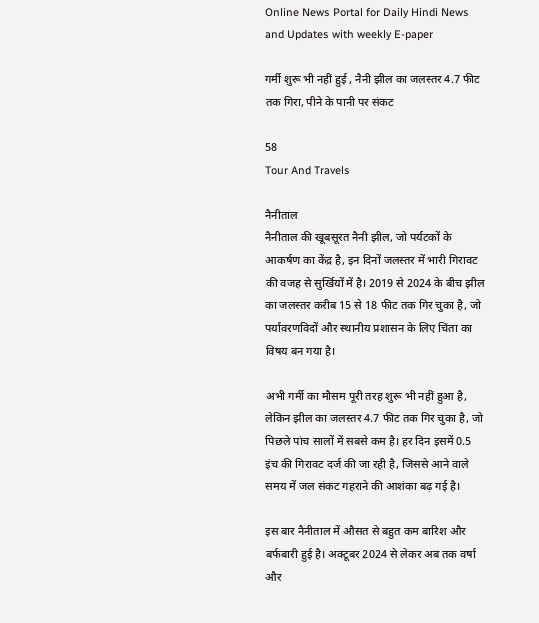Online News Portal for Daily Hindi News and Updates with weekly E-paper

गर्मी शुरू भी नहीं हुई , नैनी झील का जलस्तर 4.7 फीट तक गिरा, पीने के पानी पर संकट

58
Tour And Travels

नैनीताल
नैनीताल की खूबसूरत नैनी झील, जो पर्यटकों के आकर्षण का केंद्र है, इन दिनों जलस्तर में भारी गिरावट की वजह से सुर्खियों में है। 2019 से 2024 के बीच झील का जलस्तर करीब 15 से 18 फीट तक गिर चुका है, जो पर्यावरणविदों और स्थानीय प्रशासन के लिए चिंता का विषय बन गया है।

अभी गर्मी का मौसम पूरी तरह शुरू भी नहीं हुआ है, लेकिन झील का जलस्तर 4.7 फीट तक गिर चुका है, जो पिछले पांच सालों में सबसे कम है। हर दिन इसमें 0.5 इंच की गिरावट दर्ज की जा रही है, जिससे आने वाले समय में जल संकट गहराने की आशंका बढ़ गई है।

इस बार नैनीताल में औसत से बहुत कम बारिश और बर्फबारी हुई है। अक्टूबर 2024 से लेकर अब तक वर्षा और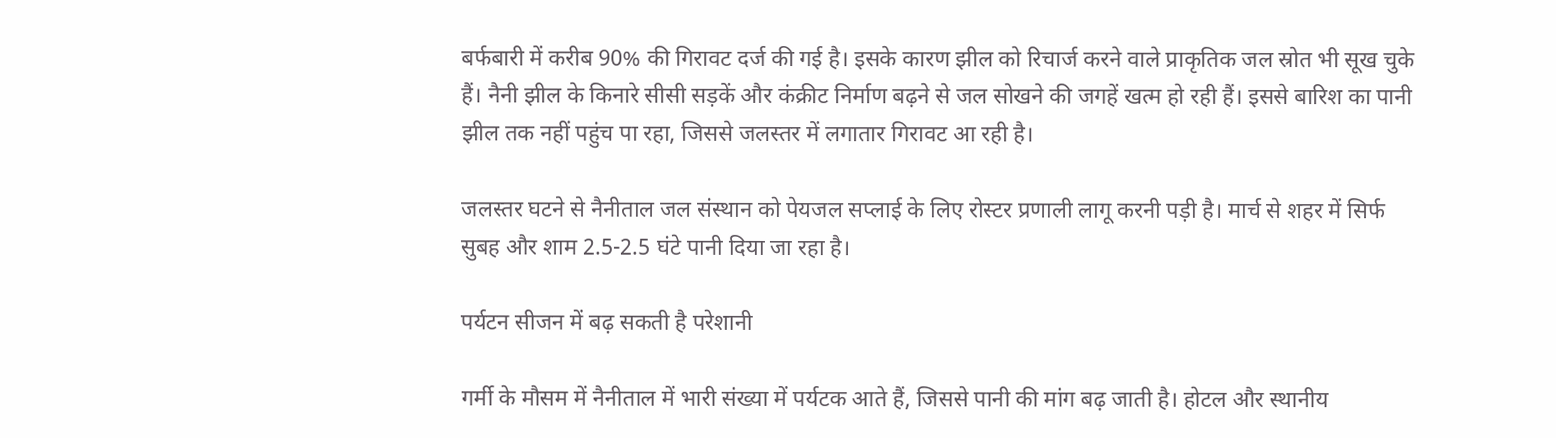बर्फबारी में करीब 90% की गिरावट दर्ज की गई है। इसके कारण झील को रिचार्ज करने वाले प्राकृतिक जल स्रोत भी सूख चुके हैं। नैनी झील के किनारे सीसी सड़कें और कंक्रीट निर्माण बढ़ने से जल सोखने की जगहें खत्म हो रही हैं। इससे बारिश का पानी झील तक नहीं पहुंच पा रहा, जिससे जलस्तर में लगातार गिरावट आ रही है।

जलस्तर घटने से नैनीताल जल संस्थान को पेयजल सप्लाई के लिए रोस्टर प्रणाली लागू करनी पड़ी है। मार्च से शहर में सिर्फ सुबह और शाम 2.5-2.5 घंटे पानी दिया जा रहा है।

पर्यटन सीजन में बढ़ सकती है परेशानी

गर्मी के मौसम में नैनीताल में भारी संख्या में पर्यटक आते हैं, जिससे पानी की मांग बढ़ जाती है। होटल और स्थानीय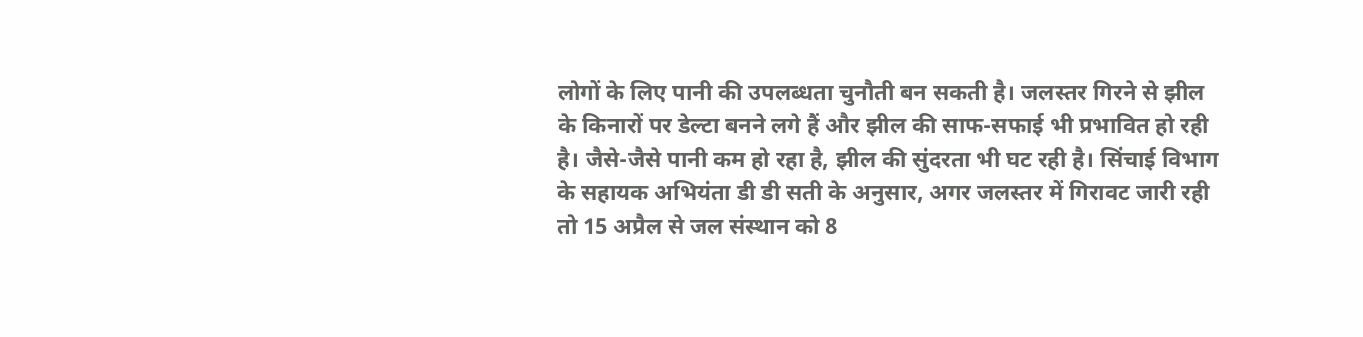लोगों के लिए पानी की उपलब्धता चुनौती बन सकती है। जलस्तर गिरने से झील के किनारों पर डेल्टा बनने लगे हैं और झील की साफ-सफाई भी प्रभावित हो रही है। जैसे-जैसे पानी कम हो रहा है, झील की सुंदरता भी घट रही है। सिंचाई विभाग के सहायक अभियंता डी डी सती के अनुसार, अगर जलस्तर में गिरावट जारी रही तो 15 अप्रैल से जल संस्थान को 8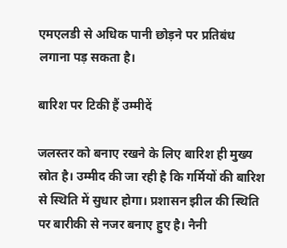एमएलडी से अधिक पानी छोड़ने पर प्रतिबंध लगाना पड़ सकता है।

बारिश पर टिकी हैं उम्मीदें

जलस्तर को बनाए रखने के लिए बारिश ही मुख्य स्रोत है। उम्मीद की जा रही है कि गर्मियों की बारिश से स्थिति में सुधार होगा। प्रशासन झील की स्थिति पर बारीकी से नजर बनाए हुए है। नैनी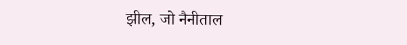झील, जो नैनीताल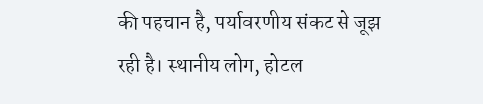की पहचान है, पर्यावरणीय संकट से जूझ रही है। स्थानीय लोग, होटल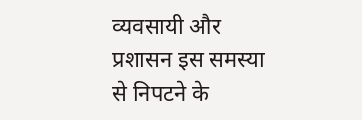व्यवसायी और प्रशासन इस समस्या से निपटने के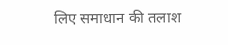लिए समाधान की तलाश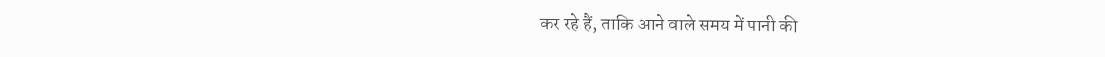कर रहे हैं, ताकि आने वाले समय में पानी की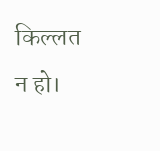किल्लत न हो।